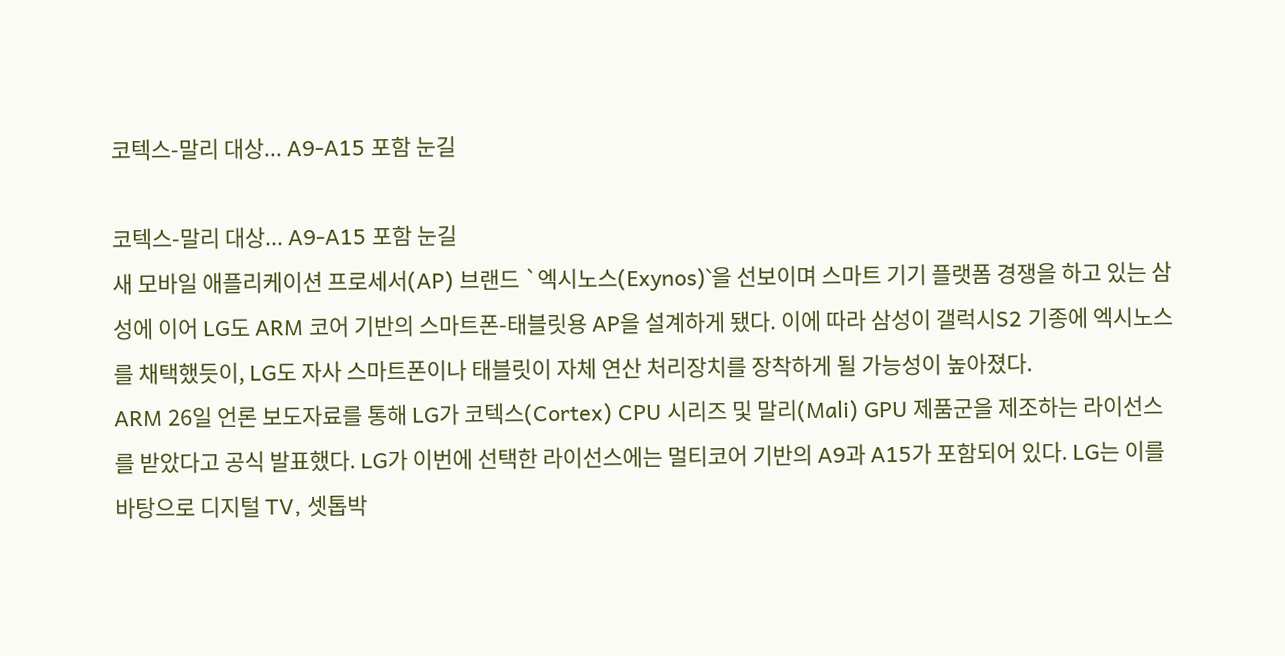코텍스-말리 대상... A9-A15 포함 눈길

코텍스-말리 대상... A9-A15 포함 눈길
새 모바일 애플리케이션 프로세서(AP) 브랜드 `엑시노스(Exynos)`을 선보이며 스마트 기기 플랫폼 경쟁을 하고 있는 삼성에 이어 LG도 ARM 코어 기반의 스마트폰-태블릿용 AP을 설계하게 됐다. 이에 따라 삼성이 갤럭시S2 기종에 엑시노스를 채택했듯이, LG도 자사 스마트폰이나 태블릿이 자체 연산 처리장치를 장착하게 될 가능성이 높아졌다.
ARM 26일 언론 보도자료를 통해 LG가 코텍스(Cortex) CPU 시리즈 및 말리(Mali) GPU 제품군을 제조하는 라이선스를 받았다고 공식 발표했다. LG가 이번에 선택한 라이선스에는 멀티코어 기반의 A9과 A15가 포함되어 있다. LG는 이를 바탕으로 디지털 TV, 셋톱박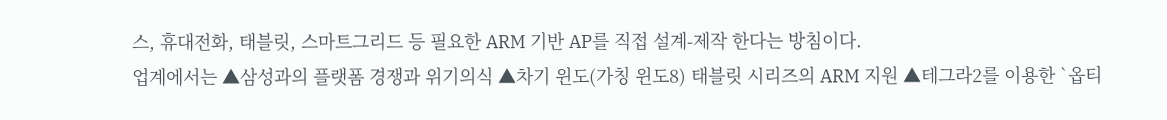스, 휴대전화, 태블릿, 스마트그리드 등 필요한 ARM 기반 AP를 직접 설계-제작 한다는 방침이다.
업계에서는 ▲삼성과의 플랫폼 경쟁과 위기의식 ▲차기 윈도(가칭 윈도8) 태블릿 시리즈의 ARM 지원 ▲테그라2를 이용한 `옵티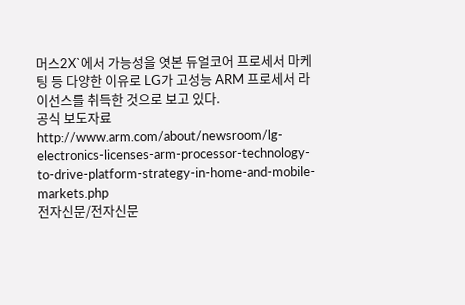머스2X`에서 가능성을 엿본 듀얼코어 프로세서 마케팅 등 다양한 이유로 LG가 고성능 ARM 프로세서 라이선스를 취득한 것으로 보고 있다.
공식 보도자료
http://www.arm.com/about/newsroom/lg-electronics-licenses-arm-processor-technology-to-drive-platform-strategy-in-home-and-mobile-markets.php
전자신문/전자신문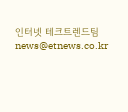인터넷 테크트렌드팀 news@etnews.co.kr